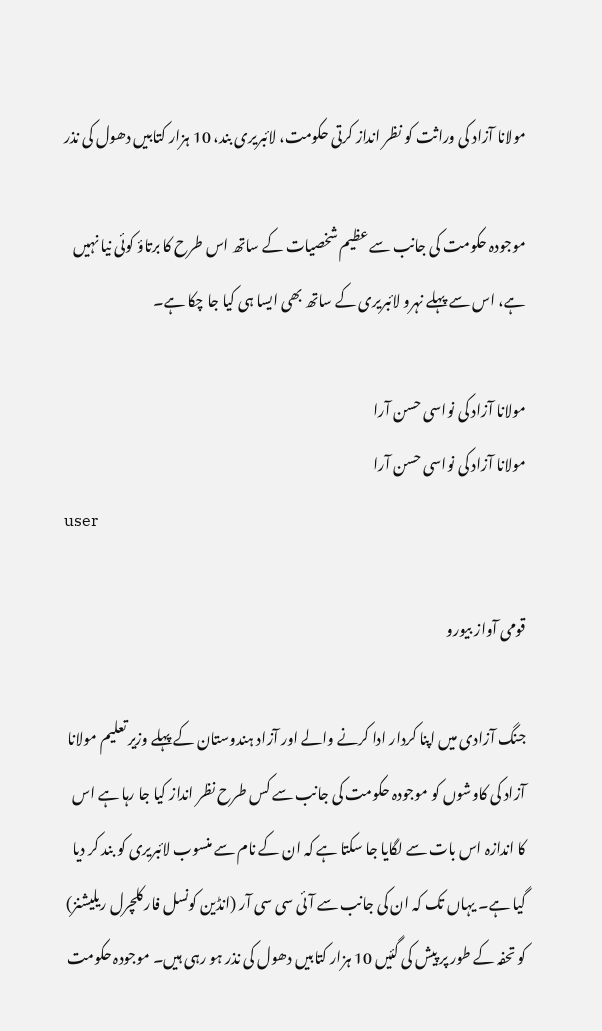مولانا آزاد کی وراثت کو نظر انداز کرتی حکومت، لائبریری بند، 10 ہزار کتابیں دھول کی نذر

موجودہ حکومت کی جانب سے عظیم شخصیات کے ساتھ اس طرح کا برتاؤ کوئی نیا نہیں ہے، اس سے پہلے نہرو لائبریری کے ساتھ بھی ایسا ہی کیا جا چکا ہے۔

مولانا آزاد کی نواسی حسن آرا
مولانا آزاد کی نواسی حسن آرا
user

قومی آواز بیورو

جنگ آزادی میں اپنا کردار ادا کرنے والے اور آزاد ہندوستان کے پہلے وزیر تعلیم مولانا آزاد کی کاوشوں کو موجودہ حکومت کی جانب سے کس طرح نظر انداز کیا جا رہا ہے اس کا اندازہ اس بات سے لگایا جا سکتا ہے کہ ان کے نام سے منسوب لائبریری کو بند کر دیا گیا ہے۔ یہاں تک کہ ان کی جانب سے آئی سی سی آر (انڈین کونسل فار کلچرل ریلیشنز) کو تحفہ کے طور پر پیش کی گئیں 10 ہزار کتابیں دھول کی نذر ہو رہی ہیں۔ موجودہ حکومت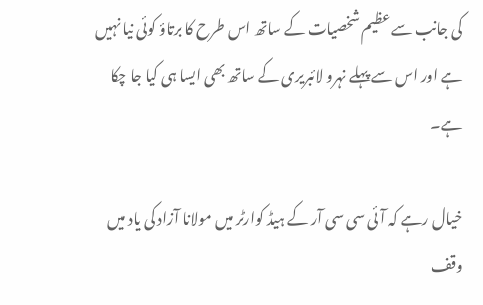کی جانب سے عظیم شخصیات کے ساتھ اس طرح کا برتاؤ کوئی نیا نہیں ہے اور اس سے پہلے نہرو لائبریری کے ساتھ بھی ایسا ہی کیا جا چکا ہے۔

خیال رہے کہ آئی سی سی آر کے ہیڈ کوارٹر میں مولانا آزاد کی یاد میں وقف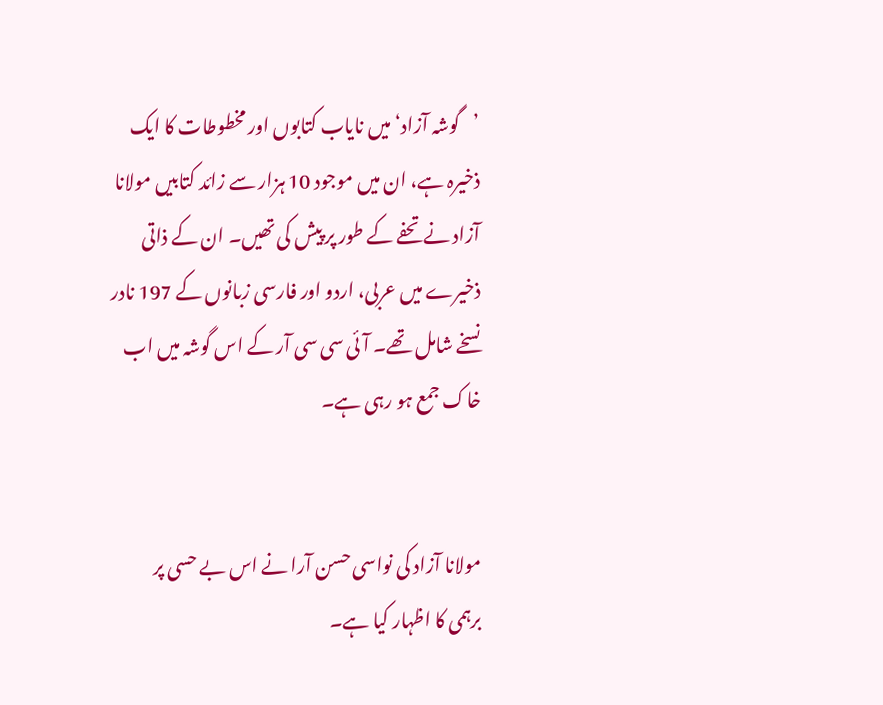’گوشہ آزاد‘ میں نایاب کتابوں اور مخطوطات کا ایک ذخیرہ ہے، ان میں موجود 10 ہزار سے زائد کتابیں مولانا آزاد نے تحفے کے طور پر پیش کی تھیں۔ ان کے ذاتی ذخیرے میں عربی، اردو اور فارسی زبانوں کے 197 نادر نسخے شامل تھے۔ آئی سی سی آر کے اس گوشہ میں اب خاک جمع ہو رہی ہے۔


مولانا آزاد کی نواسی حسن آرا نے اس بے حسی پر برہمی کا اظہار کیا ہے۔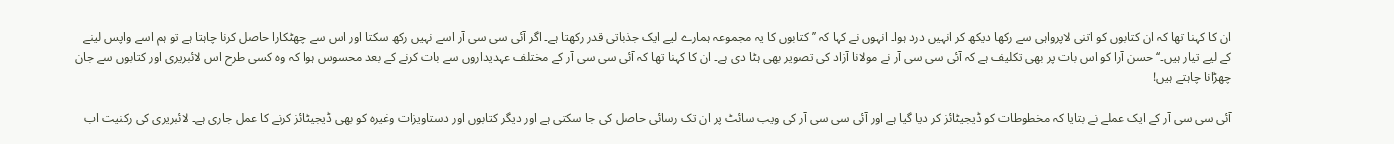ان کا کہنا تھا کہ ان کتابوں کو اتنی لاپرواہی سے رکھا دیکھ کر انہیں درد ہوا۔ انہوں نے کہا کہ ’’کتابوں کا یہ مجموعہ ہمارے لیے ایک جذباتی قدر رکھتا ہے۔ اگر آئی سی سی آر اسے نہیں رکھ سکتا اور اس سے چھٹکارا حاصل کرنا چاہتا ہے تو ہم اسے واپس لینے کے لیے تیار ہیں۔‘‘ حسن آرا کو اس بات پر بھی تکلیف ہے کہ آئی سی سی آر نے مولانا آزاد کی تصویر بھی ہٹا دی ہے۔ ان کا کہنا تھا کہ آئی سی سی آر کے مختلف عہدیداروں سے بات کرنے کے بعد محسوس ہوا کہ وہ کسی طرح اس لائبریری اور کتابوں سے جان چھڑانا چاہتے ہیں!

آئی سی سی آر کے ایک عملے نے بتایا کہ مخطوطات کو ڈیجیٹائز کر دیا گیا ہے اور آئی سی سی آر کی ویب سائٹ پر ان تک رسائی حاصل کی جا سکتی ہے اور دیگر کتابوں اور دستاویزات وغیرہ کو بھی ڈیجیٹائز کرنے کا عمل جاری ہے۔ لائبریری کی رکنیت اب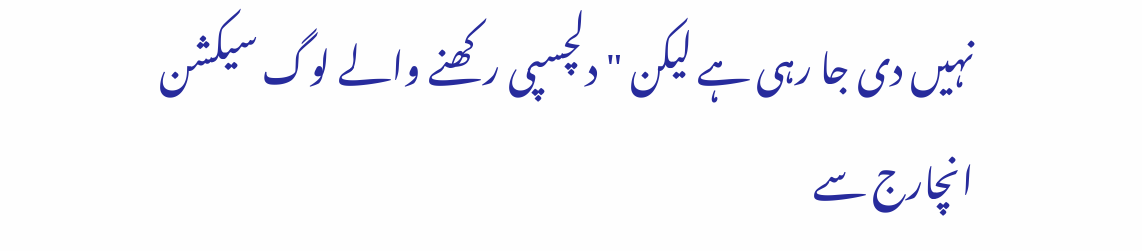نہیں دی جا رہی ہے لیکن "دلچسپی رکھنے والے لوگ سیکشن انچارج سے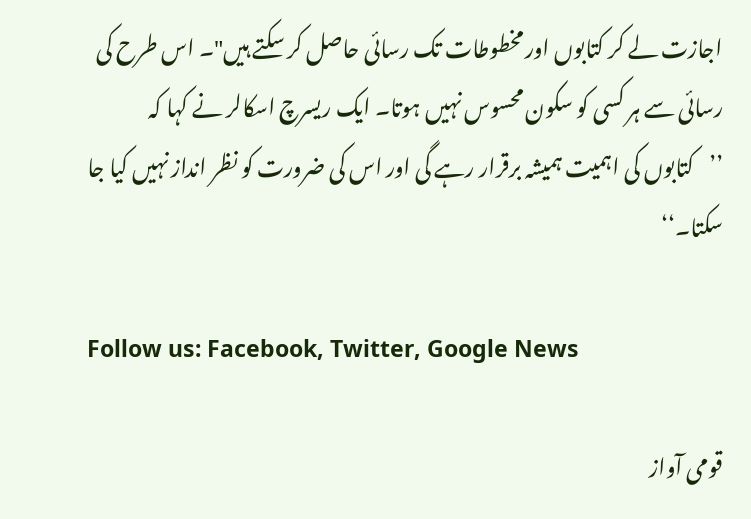اجازت لے کر کتابوں اور مخطوطات تک رسائی حاصل کر سکتے ہیں"۔ اس طرح کی رسائی سے ہر کسی کو سکون محسوس نہیں ہوتا۔ ایک ریسرچ اسکالر نے کہا کہ ’’کتابوں کی اہمیت ہمیشہ برقرار رہے گی اور اس کی ضرورت کو نظر انداز نہیں کیا جا سکتا۔‘‘

Follow us: Facebook, Twitter, Google News

قومی آواز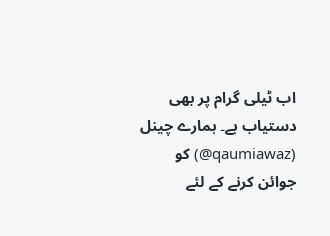اب ٹیلی گرام پر بھی دستیاب ہے۔ ہمارے چینل (qaumiawaz@) کو جوائن کرنے کے لئے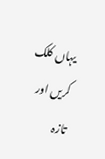یہاں کلک کریں اور تازہ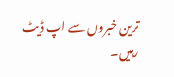ترین خبروں سے اپ ڈیٹ رہیں۔